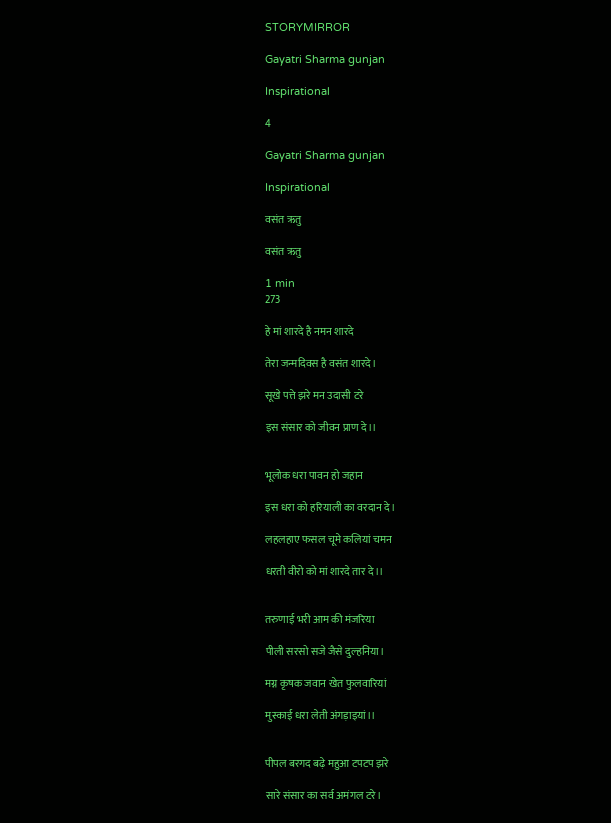STORYMIRROR

Gayatri Sharma gunjan

Inspirational

4

Gayatri Sharma gunjan

Inspirational

वसंत ऋतु

वसंत ऋतु

1 min
273

हे मां शारदे है नमन शारदे

तेरा जन्मदिवस है वसंत शारदे।

सूखे पत्ते झरे मन उदासी टरे

इस संसार को जीवन प्राण दे।।


भूलोक धरा पावन हो जहान

इस धरा को हरियाली का वरदान दे।

लहलहाए फसल चूमे कलियां चमन

धरती वीरो को मां शारदे तार दे।।


तरुणाई भरी आम की मंजरिया

पीली सरसो सजे जैसे दुल्हनिया।

मग्न कृषक जवान खेत फुलवारियां

मुस्काई धरा लेती अंगड़ाइयां।।


पीपल बरगद बढ़े महुआ टपटप झरे

सारे संसार का सर्व अमंगल टरे।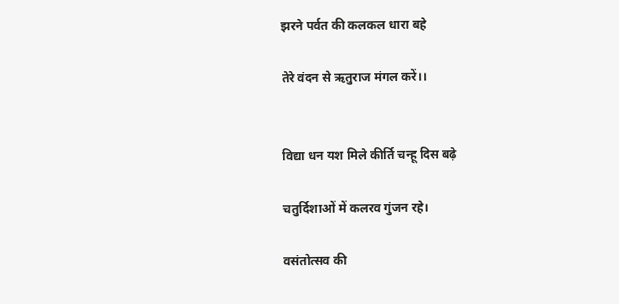झरने पर्वत की कलकल धारा बहे

तेरे वंदन से ऋतुराज मंगल करें।।


विद्या धन यश मिले कीर्ति चन्हू दिस बढ़े

चतुर्दिशाओं में कलरव गुंजन रहे।

वसंतोत्सव की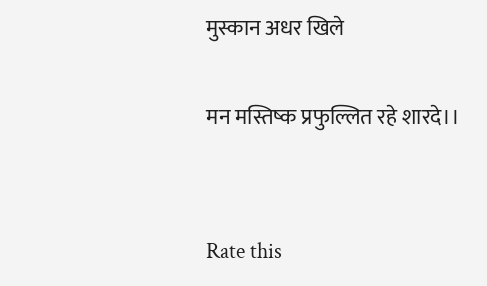मुस्कान अधर खिले

मन मस्तिष्क प्रफुल्लित रहे शारदे।।


Rate this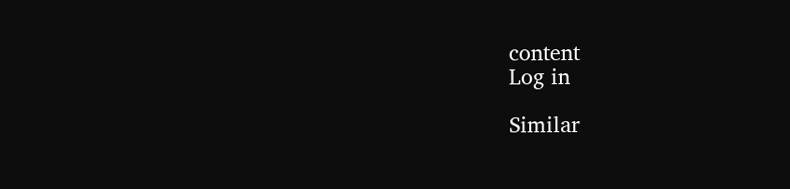content
Log in

Similar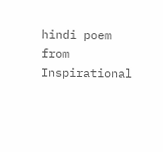hindi poem from Inspirational